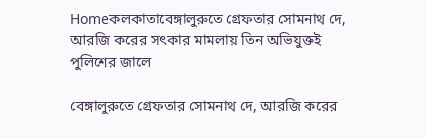Homeকলকাতাবেঙ্গালুরুতে গ্রেফতার সোমনাথ দে, আরজি করের সৎকার মামলায় তিন অভিযুক্তই পুলিশের জালে

বেঙ্গালুরুতে গ্রেফতার সোমনাথ দে, আরজি করের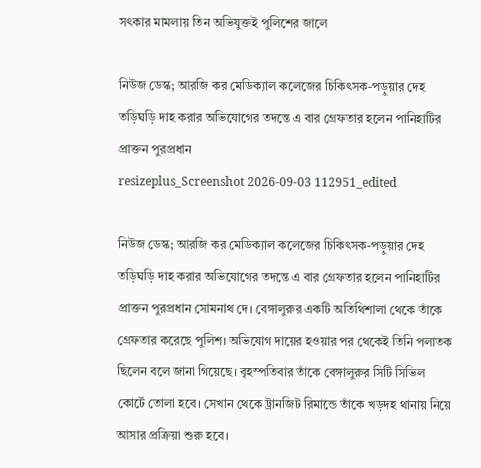সৎকার মামলায় তিন অভিযুক্তই পুলিশের জালে

নিউজ ডেস্ক; আরজি কর মেডিক্যাল কলেজের চিকিৎসক-পড়ুয়ার দেহ তড়িঘড়ি দাহ করার অভিযোগের তদন্তে এ বার গ্রেফতার হলেন পানিহাটির প্রাক্তন পুরপ্রধান
resizeplus_Screenshot 2026-09-03 112951_edited

নিউজ ডেস্ক; আরজি কর মেডিক্যাল কলেজের চিকিৎসক-পড়ুয়ার দেহ তড়িঘড়ি দাহ করার অভিযোগের তদন্তে এ বার গ্রেফতার হলেন পানিহাটির প্রাক্তন পুরপ্রধান সোমনাথ দে। বেঙ্গালুরুর একটি অতিথিশালা থেকে তাঁকে গ্রেফতার করেছে পুলিশ। অভিযোগ দায়ের হওয়ার পর থেকেই তিনি পলাতক ছিলেন বলে জানা গিয়েছে। বৃহস্পতিবার তাঁকে বেঙ্গালুরুর সিটি সিভিল কোর্টে তোলা হবে। সেখান থেকে ট্রানজিট রিমান্ডে তাঁকে খড়দহ থানায় নিয়ে আসার প্রক্রিয়া শুরু হবে।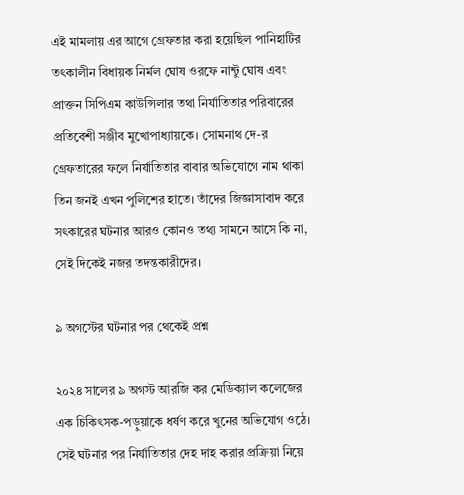এই মামলায় এর আগে গ্রেফতার করা হয়েছিল পানিহাটির তৎকালীন বিধায়ক নির্মল ঘোষ ওরফে নান্টু ঘোষ এবং প্রাক্তন সিপিএম কাউন্সিলার তথা নির্যাতিতার পরিবারের প্রতিবেশী সঞ্জীব মুখোপাধ্যায়কে। সোমনাথ দে-র গ্রেফতারের ফলে নির্যাতিতার বাবার অভিযোগে নাম থাকা তিন জনই এখন পুলিশের হাতে। তাঁদের জিজ্ঞাসাবাদ করে সৎকারের ঘটনার আরও কোনও তথ্য সামনে আসে কি না, সেই দিকেই নজর তদন্তকারীদের।

৯ অগস্টের ঘটনার পর থেকেই প্রশ্ন

২০২৪ সালের ৯ অগস্ট আরজি কর মেডিক্যাল কলেজের এক চিকিৎসক-পড়ুয়াকে ধর্ষণ করে খুনের অভিযোগ ওঠে। সেই ঘটনার পর নির্যাতিতার দেহ দাহ করার প্রক্রিয়া নিয়ে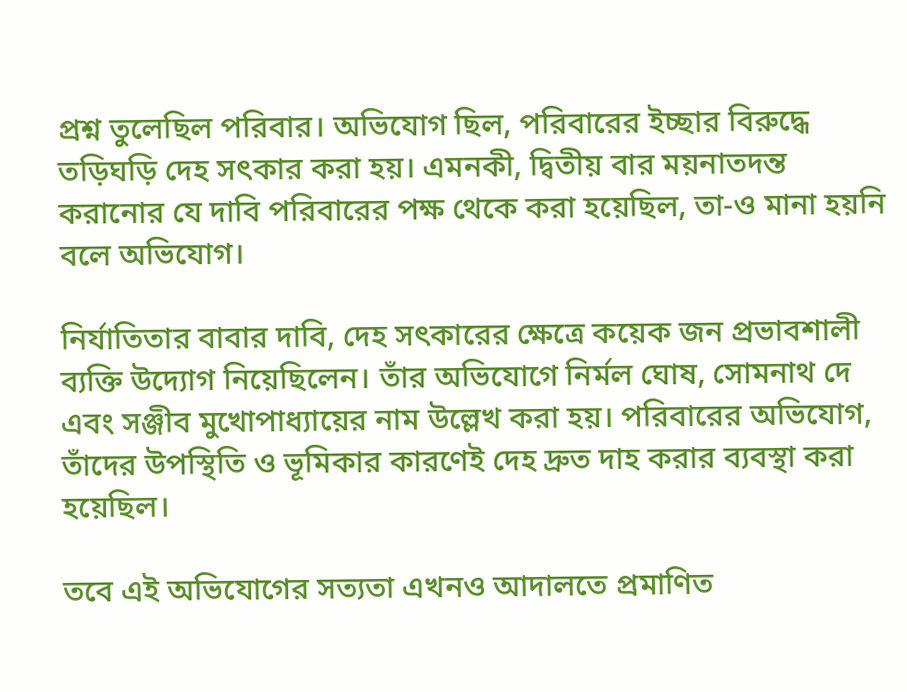প্রশ্ন তুলেছিল পরিবার। অভিযোগ ছিল, পরিবারের ইচ্ছার বিরুদ্ধে তড়িঘড়ি দেহ সৎকার করা হয়। এমনকী, দ্বিতীয় বার ময়নাতদন্ত করানোর যে দাবি পরিবারের পক্ষ থেকে করা হয়েছিল, তা-ও মানা হয়নি বলে অভিযোগ।

নির্যাতিতার বাবার দাবি, দেহ সৎকারের ক্ষেত্রে কয়েক জন প্রভাবশালী ব্যক্তি উদ্যোগ নিয়েছিলেন। তাঁর অভিযোগে নির্মল ঘোষ, সোমনাথ দে এবং সঞ্জীব মুখোপাধ্যায়ের নাম উল্লেখ করা হয়। পরিবারের অভিযোগ, তাঁদের উপস্থিতি ও ভূমিকার কারণেই দেহ দ্রুত দাহ করার ব্যবস্থা করা হয়েছিল।

তবে এই অভিযোগের সত্যতা এখনও আদালতে প্রমাণিত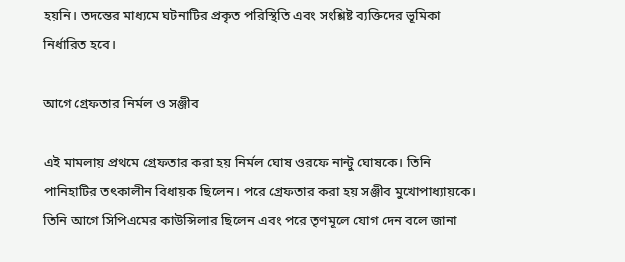হয়নি। তদন্তের মাধ্যমে ঘটনাটির প্রকৃত পরিস্থিতি এবং সংশ্লিষ্ট ব্যক্তিদের ভূমিকা নির্ধারিত হবে।

আগে গ্রেফতার নির্মল ও সঞ্জীব

এই মামলায় প্রথমে গ্রেফতার করা হয় নির্মল ঘোষ ওরফে নান্টু ঘোষকে। তিনি পানিহাটির তৎকালীন বিধায়ক ছিলেন। পরে গ্রেফতার করা হয় সঞ্জীব মুখোপাধ্যায়কে। তিনি আগে সিপিএমের কাউন্সিলার ছিলেন এবং পরে তৃণমূলে যোগ দেন বলে জানা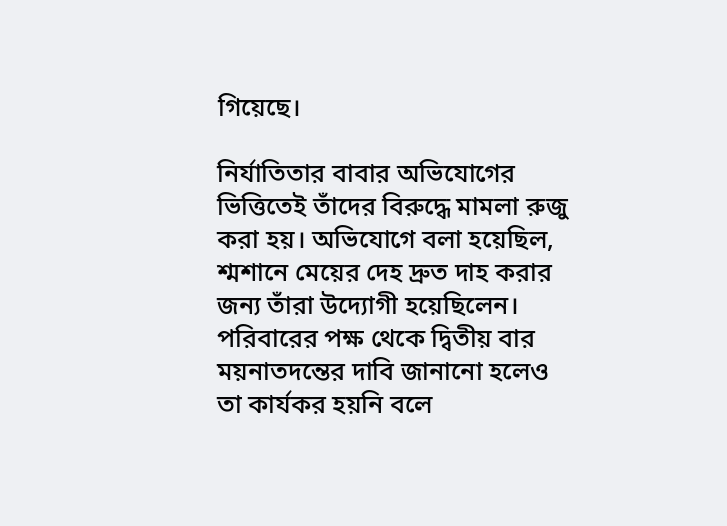গিয়েছে।

নির্যাতিতার বাবার অভিযোগের ভিত্তিতেই তাঁদের বিরুদ্ধে মামলা রুজু করা হয়। অভিযোগে বলা হয়েছিল, শ্মশানে মেয়ের দেহ দ্রুত দাহ করার জন্য তাঁরা উদ্যোগী হয়েছিলেন। পরিবারের পক্ষ থেকে দ্বিতীয় বার ময়নাতদন্তের দাবি জানানো হলেও তা কার্যকর হয়নি বলে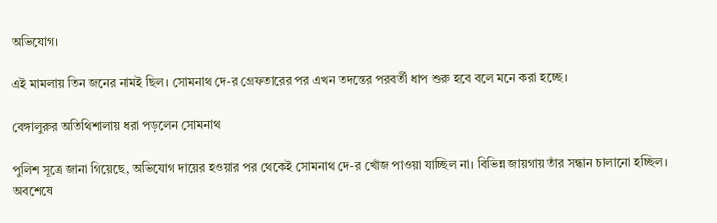অভিযোগ।

এই মামলায় তিন জনের নামই ছিল। সোমনাথ দে-র গ্রেফতারের পর এখন তদন্তের পরবর্তী ধাপ শুরু হবে বলে মনে করা হচ্ছে।

বেঙ্গালুরুর অতিথিশালায় ধরা পড়লেন সোমনাথ

পুলিশ সূত্রে জানা গিয়েছে, অভিযোগ দায়ের হওয়ার পর থেকেই সোমনাথ দে-র খোঁজ পাওয়া যাচ্ছিল না। বিভিন্ন জায়গায় তাঁর সন্ধান চালানো হচ্ছিল। অবশেষে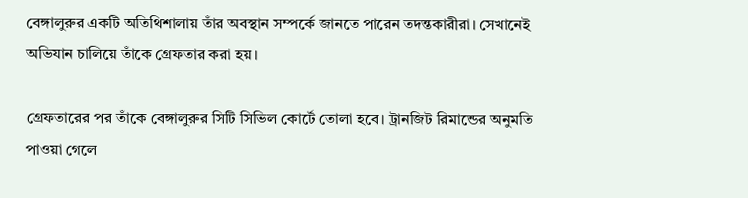বেঙ্গালুরুর একটি অতিথিশালায় তাঁর অবস্থান সম্পর্কে জানতে পারেন তদন্তকারীরা। সেখানেই অভিযান চালিয়ে তাঁকে গ্রেফতার করা হয়।

গ্রেফতারের পর তাঁকে বেঙ্গালুরুর সিটি সিভিল কোর্টে তোলা হবে। ট্রানজিট রিমান্ডের অনুমতি পাওয়া গেলে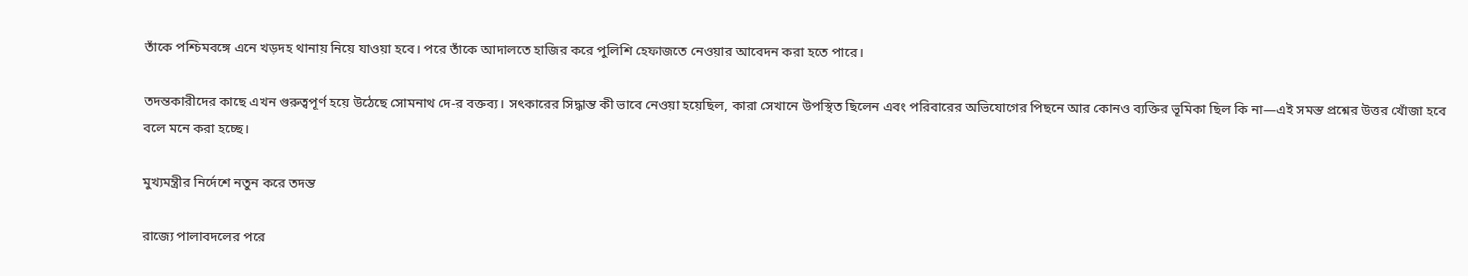তাঁকে পশ্চিমবঙ্গে এনে খড়দহ থানায় নিয়ে যাওয়া হবে। পরে তাঁকে আদালতে হাজির করে পুলিশি হেফাজতে নেওয়ার আবেদন করা হতে পারে।

তদন্তকারীদের কাছে এখন গুরুত্বপূর্ণ হয়ে উঠেছে সোমনাথ দে-র বক্তব্য। সৎকারের সিদ্ধান্ত কী ভাবে নেওয়া হয়েছিল, কারা সেখানে উপস্থিত ছিলেন এবং পরিবারের অভিযোগের পিছনে আর কোনও ব্যক্তির ভূমিকা ছিল কি না—এই সমস্ত প্রশ্নের উত্তর খোঁজা হবে বলে মনে করা হচ্ছে।

মুখ্যমন্ত্রীর নির্দেশে নতুন করে তদন্ত

রাজ্যে পালাবদলের পরে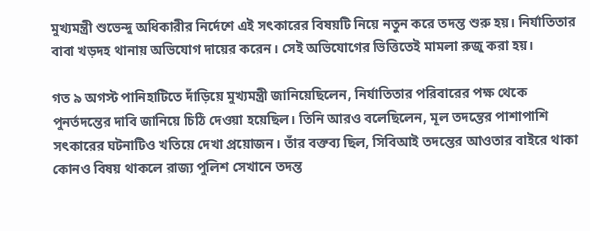মুখ্যমন্ত্রী শুভেন্দু অধিকারীর নির্দেশে এই সৎকারের বিষয়টি নিয়ে নতুন করে তদন্ত শুরু হয়। নির্যাতিতার বাবা খড়দহ থানায় অভিযোগ দায়ের করেন। সেই অভিযোগের ভিত্তিতেই মামলা রুজু করা হয়।

গত ৯ অগস্ট পানিহাটিতে দাঁড়িয়ে মুখ্যমন্ত্রী জানিয়েছিলেন, নির্যাতিতার পরিবারের পক্ষ থেকে পুনর্তদন্তের দাবি জানিয়ে চিঠি দেওয়া হয়েছিল। তিনি আরও বলেছিলেন, মূল তদন্তের পাশাপাশি সৎকারের ঘটনাটিও খতিয়ে দেখা প্রয়োজন। তাঁর বক্তব্য ছিল, সিবিআই তদন্তের আওতার বাইরে থাকা কোনও বিষয় থাকলে রাজ্য পুলিশ সেখানে তদন্ত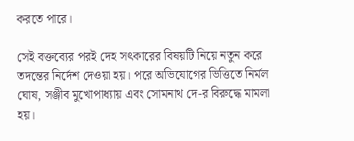করতে পারে।

সেই বক্তব্যের পরই দেহ সৎকারের বিষয়টি নিয়ে নতুন করে তদন্তের নির্দেশ দেওয়া হয়। পরে অভিযোগের ভিত্তিতে নির্মল ঘোষ, সঞ্জীব মুখোপাধ্যায় এবং সোমনাথ দে-র বিরুদ্ধে মামলা হয়।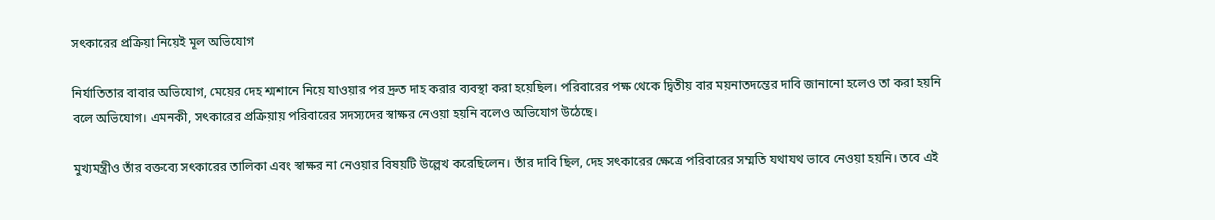সৎকারের প্রক্রিয়া নিয়েই মূল অভিযোগ

নির্যাতিতার বাবার অভিযোগ, মেয়ের দেহ শ্মশানে নিয়ে যাওয়ার পর দ্রুত দাহ করার ব্যবস্থা করা হয়েছিল। পরিবারের পক্ষ থেকে দ্বিতীয় বার ময়নাতদন্তের দাবি জানানো হলেও তা করা হয়নি বলে অভিযোগ। এমনকী, সৎকারের প্রক্রিয়ায় পরিবারের সদস্যদের স্বাক্ষর নেওয়া হয়নি বলেও অভিযোগ উঠেছে।

মুখ্যমন্ত্রীও তাঁর বক্তব্যে সৎকারের তালিকা এবং স্বাক্ষর না নেওয়ার বিষয়টি উল্লেখ করেছিলেন। তাঁর দাবি ছিল, দেহ সৎকারের ক্ষেত্রে পরিবারের সম্মতি যথাযথ ভাবে নেওয়া হয়নি। তবে এই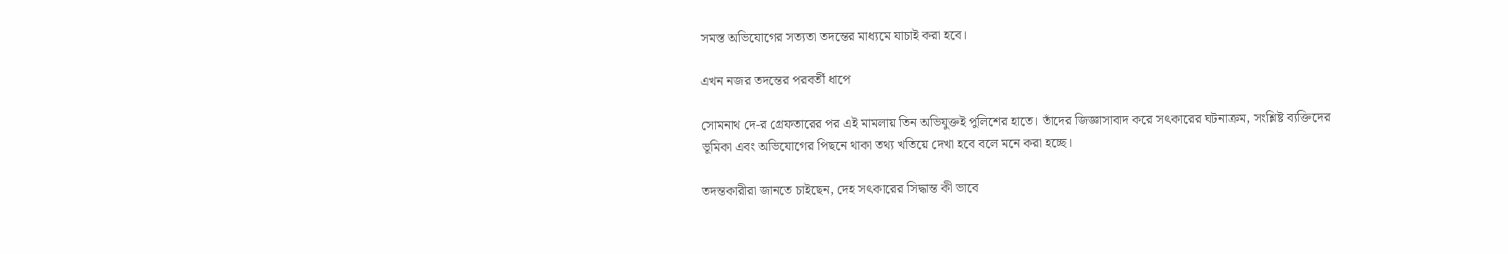সমস্ত অভিযোগের সত্যতা তদন্তের মাধ্যমে যাচাই করা হবে।

এখন নজর তদন্তের পরবর্তী ধাপে

সোমনাথ দে-র গ্রেফতারের পর এই মামলায় তিন অভিযুক্তই পুলিশের হাতে। তাঁদের জিজ্ঞাসাবাদ করে সৎকারের ঘটনাক্রম, সংশ্লিষ্ট ব্যক্তিদের ভূমিকা এবং অভিযোগের পিছনে থাকা তথ্য খতিয়ে দেখা হবে বলে মনে করা হচ্ছে।

তদন্তকারীরা জানতে চাইছেন, দেহ সৎকারের সিদ্ধান্ত কী ভাবে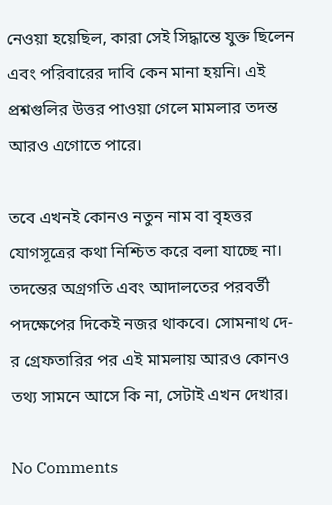নেওয়া হয়েছিল, কারা সেই সিদ্ধান্তে যুক্ত ছিলেন এবং পরিবারের দাবি কেন মানা হয়নি। এই প্রশ্নগুলির উত্তর পাওয়া গেলে মামলার তদন্ত আরও এগোতে পারে।

তবে এখনই কোনও নতুন নাম বা বৃহত্তর যোগসূত্রের কথা নিশ্চিত করে বলা যাচ্ছে না। তদন্তের অগ্রগতি এবং আদালতের পরবর্তী পদক্ষেপের দিকেই নজর থাকবে। সোমনাথ দে-র গ্রেফতারির পর এই মামলায় আরও কোনও তথ্য সামনে আসে কি না, সেটাই এখন দেখার।

No Comments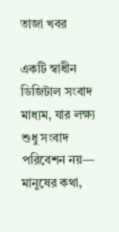তাজা খবর

একটি স্বাধীন ডিজিটাল সংবাদ মাধ্যম, যার লক্ষ্য শুধু সংবাদ পরিবেশন নয়— মানুষের কথা,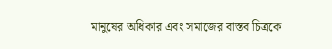মানুষের অধিকার এবং সমাজের বাস্তব চিত্রকে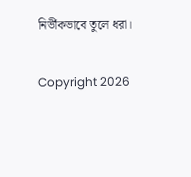নির্ভীকভাবে তুলে ধরা।

Copyright 2026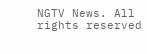NGTV News. All rights reserved